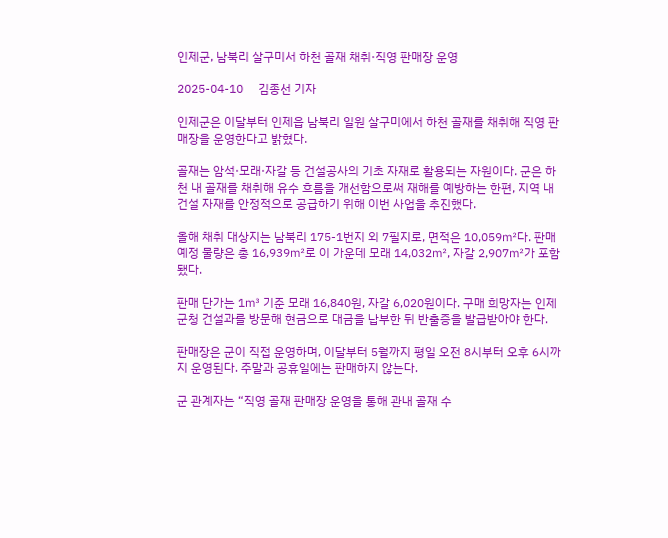인제군, 남북리 살구미서 하천 골재 채취·직영 판매장 운영

2025-04-10     김종선 기자

인제군은 이달부터 인제읍 남북리 일원 살구미에서 하천 골재를 채취해 직영 판매장을 운영한다고 밝혔다.

골재는 암석·모래·자갈 등 건설공사의 기초 자재로 활용되는 자원이다. 군은 하천 내 골재를 채취해 유수 흐름을 개선함으로써 재해를 예방하는 한편, 지역 내 건설 자재를 안정적으로 공급하기 위해 이번 사업을 추진했다.

올해 채취 대상지는 남북리 175-1번지 외 7필지로, 면적은 10,059㎡다. 판매 예정 물량은 총 16,939㎡로 이 가운데 모래 14,032㎡, 자갈 2,907㎡가 포함됐다.

판매 단가는 1㎥ 기준 모래 16,840원, 자갈 6,020원이다. 구매 희망자는 인제군청 건설과를 방문해 현금으로 대금을 납부한 뒤 반출증을 발급받아야 한다.

판매장은 군이 직접 운영하며, 이달부터 5월까지 평일 오전 8시부터 오후 6시까지 운영된다. 주말과 공휴일에는 판매하지 않는다.

군 관계자는 “직영 골재 판매장 운영을 통해 관내 골재 수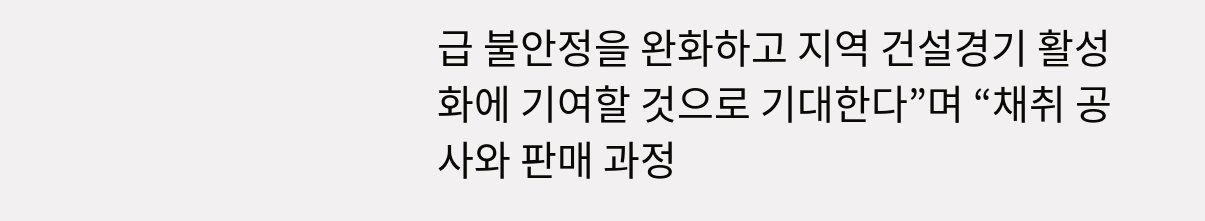급 불안정을 완화하고 지역 건설경기 활성화에 기여할 것으로 기대한다”며 “채취 공사와 판매 과정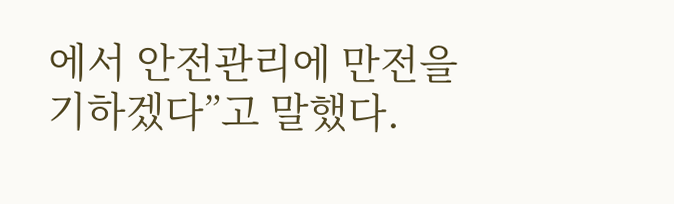에서 안전관리에 만전을 기하겠다”고 말했다.